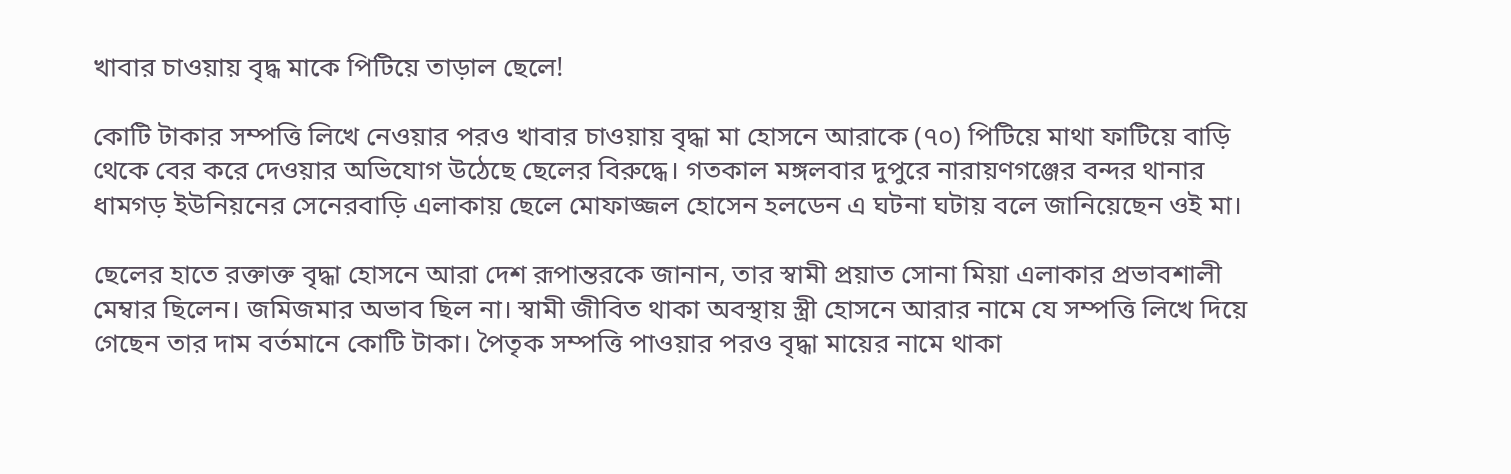খাবার চাওয়ায় বৃদ্ধ মাকে পিটিয়ে তাড়াল ছেলে!

কোটি টাকার সম্পত্তি লিখে নেওয়ার পরও খাবার চাওয়ায় বৃদ্ধা মা হোসনে আরাকে (৭০) পিটিয়ে মাথা ফাটিয়ে বাড়ি থেকে বের করে দেওয়ার অভিযোগ উঠেছে ছেলের বিরুদ্ধে। গতকাল মঙ্গলবার দুপুরে নারায়ণগঞ্জের বন্দর থানার ধামগড় ইউনিয়নের সেনেরবাড়ি এলাকায় ছেলে মোফাজ্জল হোসেন হলডেন এ ঘটনা ঘটায় বলে জানিয়েছেন ওই মা।

ছেলের হাতে রক্তাক্ত বৃদ্ধা হোসনে আরা দেশ রূপান্তরকে জানান, তার স্বামী প্রয়াত সোনা মিয়া এলাকার প্রভাবশালী মেম্বার ছিলেন। জমিজমার অভাব ছিল না। স্বামী জীবিত থাকা অবস্থায় স্ত্রী হোসনে আরার নামে যে সম্পত্তি লিখে দিয়ে গেছেন তার দাম বর্তমানে কোটি টাকা। পৈতৃক সম্পত্তি পাওয়ার পরও বৃদ্ধা মায়ের নামে থাকা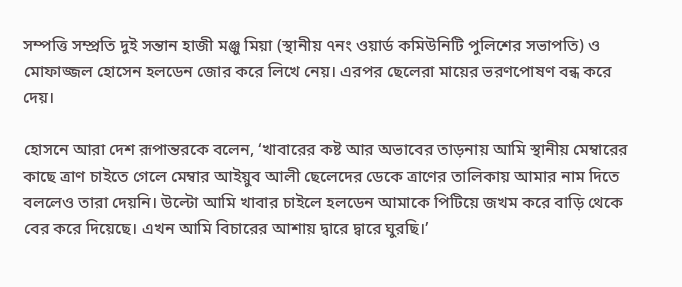সম্পত্তি সম্প্রতি দুই সন্তান হাজী মঞ্জু মিয়া (স্থানীয় ৭নং ওয়ার্ড কমিউনিটি পুলিশের সভাপতি) ও মোফাজ্জল হোসেন হলডেন জোর করে লিখে নেয়। এরপর ছেলেরা মায়ের ভরণপোষণ বন্ধ করে দেয়।

হোসনে আরা দেশ রূপান্তরকে বলেন, ‘খাবারের কষ্ট আর অভাবের তাড়নায় আমি স্থানীয় মেম্বারের কাছে ত্রাণ চাইতে গেলে মেম্বার আইয়ুব আলী ছেলেদের ডেকে ত্রাণের তালিকায় আমার নাম দিতে বললেও তারা দেয়নি। উল্টো আমি খাবার চাইলে হলডেন আমাকে পিটিয়ে জখম করে বাড়ি থেকে বের করে দিয়েছে। এখন আমি বিচারের আশায় দ্বারে দ্বারে ঘুরছি।’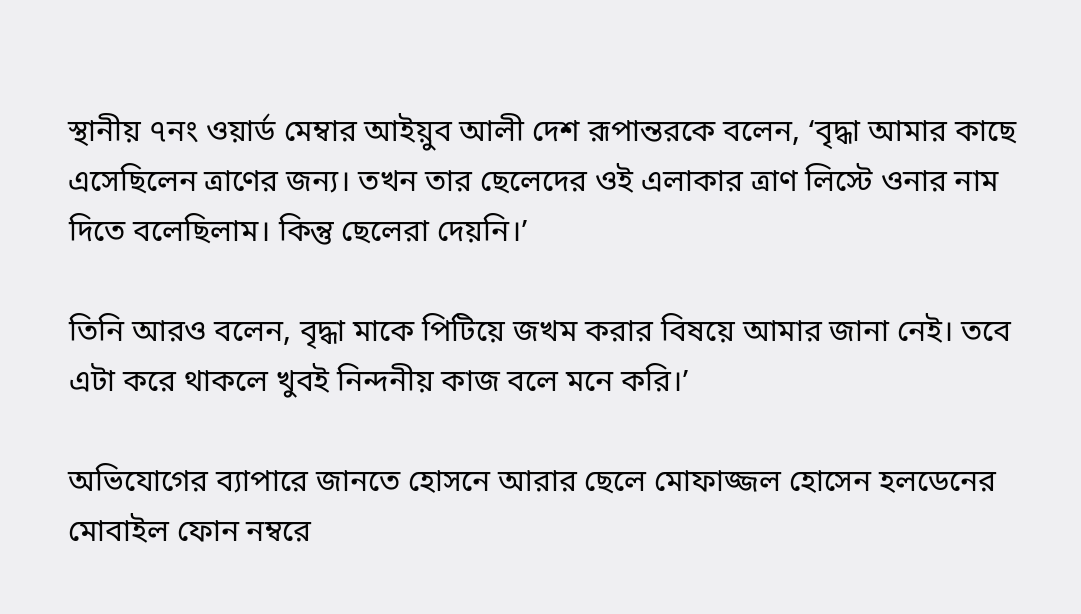স্থানীয় ৭নং ওয়ার্ড মেম্বার আইয়ুব আলী দেশ রূপান্তরকে বলেন, ‘বৃদ্ধা আমার কাছে এসেছিলেন ত্রাণের জন্য। তখন তার ছেলেদের ওই এলাকার ত্রাণ লিস্টে ওনার নাম দিতে বলেছিলাম। কিন্তু ছেলেরা দেয়নি।’

তিনি আরও বলেন, বৃদ্ধা মাকে পিটিয়ে জখম করার বিষয়ে আমার জানা নেই। তবে এটা করে থাকলে খুবই নিন্দনীয় কাজ বলে মনে করি।’

অভিযোগের ব্যাপারে জানতে হোসনে আরার ছেলে মোফাজ্জল হোসেন হলডেনের মোবাইল ফোন নম্বরে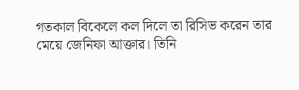গতকাল বিকেলে কল দিলে তা রিসিভ করেন তার মেয়ে জেনিফা আক্তার। তিনি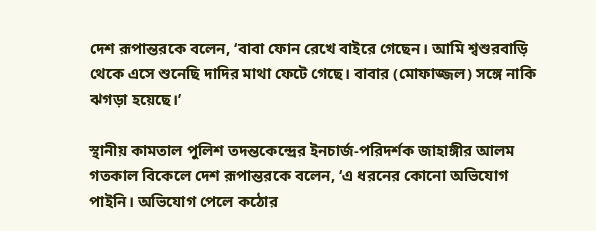দেশ রূপান্তরকে বলেন, ‘বাবা ফোন রেখে বাইরে গেছেন। আমি শ্বশুরবাড়ি থেকে এসে শুনেছি দাদির মাথা ফেটে গেছে। বাবার (মোফাজ্জল) সঙ্গে নাকি ঝগড়া হয়েছে।’

স্থানীয় কামতাল পুলিশ তদন্তকেন্দ্রের ইনচার্জ-পরিদর্শক জাহাঙ্গীর আলম গতকাল বিকেলে দেশ রূপান্তরকে বলেন, ‘এ ধরনের কোনো অভিযোগ পাইনি। অভিযোগ পেলে কঠোর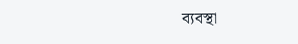ব্যবস্থা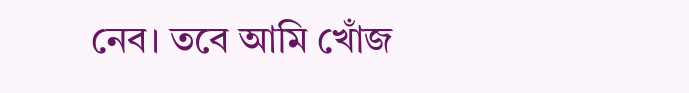নেব। তবে আমি খোঁজ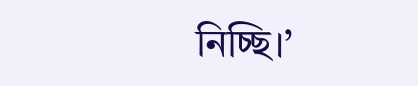নিচ্ছি।’